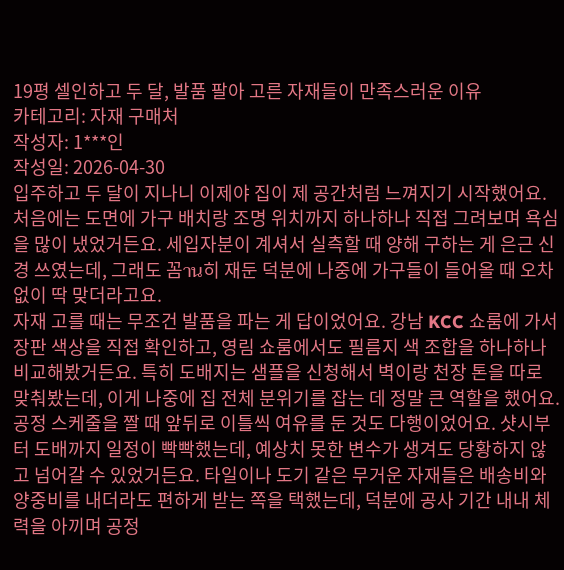19평 셀인하고 두 달, 발품 팔아 고른 자재들이 만족스러운 이유
카테고리: 자재 구매처
작성자: 1***인
작성일: 2026-04-30
입주하고 두 달이 지나니 이제야 집이 제 공간처럼 느껴지기 시작했어요. 처음에는 도면에 가구 배치랑 조명 위치까지 하나하나 직접 그려보며 욕심을 많이 냈었거든요. 세입자분이 계셔서 실측할 때 양해 구하는 게 은근 신경 쓰였는데, 그래도 꼼าน히 재둔 덕분에 나중에 가구들이 들어올 때 오차 없이 딱 맞더라고요.
자재 고를 때는 무조건 발품을 파는 게 답이었어요. 강남 KCC 쇼룸에 가서 장판 색상을 직접 확인하고, 영림 쇼룸에서도 필름지 색 조합을 하나하나 비교해봤거든요. 특히 도배지는 샘플을 신청해서 벽이랑 천장 톤을 따로 맞춰봤는데, 이게 나중에 집 전체 분위기를 잡는 데 정말 큰 역할을 했어요.
공정 스케줄을 짤 때 앞뒤로 이틀씩 여유를 둔 것도 다행이었어요. 샷시부터 도배까지 일정이 빡빡했는데, 예상치 못한 변수가 생겨도 당황하지 않고 넘어갈 수 있었거든요. 타일이나 도기 같은 무거운 자재들은 배송비와 양중비를 내더라도 편하게 받는 쪽을 택했는데, 덕분에 공사 기간 내내 체력을 아끼며 공정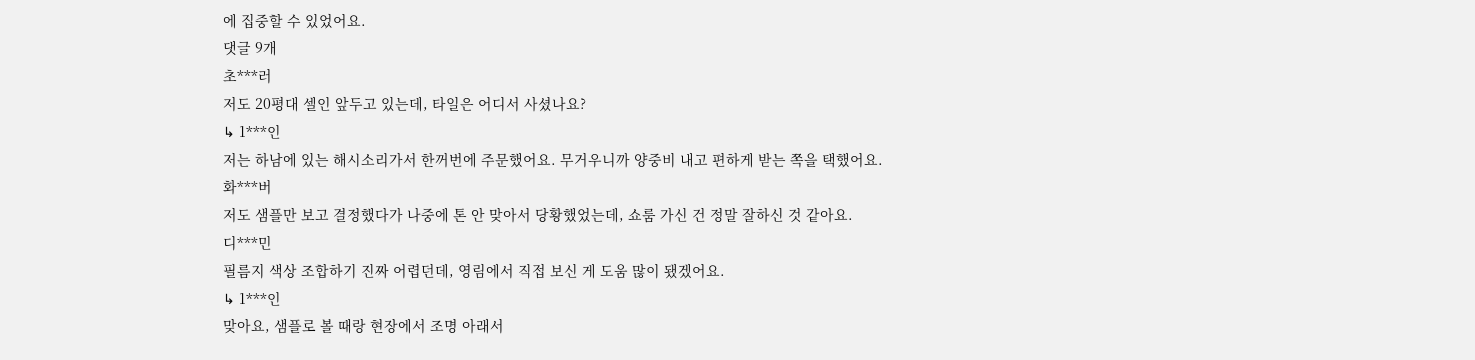에 집중할 수 있었어요.
댓글 9개
초***러
저도 20평대 셀인 앞두고 있는데, 타일은 어디서 사셨나요?
↳ 1***인
저는 하남에 있는 해시소리가서 한꺼번에 주문했어요. 무거우니까 양중비 내고 편하게 받는 쪽을 택했어요.
화***버
저도 샘플만 보고 결정했다가 나중에 톤 안 맞아서 당황했었는데, 쇼룸 가신 건 정말 잘하신 것 같아요.
디***민
필름지 색상 조합하기 진짜 어렵던데, 영림에서 직접 보신 게 도움 많이 됐겠어요.
↳ 1***인
맞아요, 샘플로 볼 때랑 현장에서 조명 아래서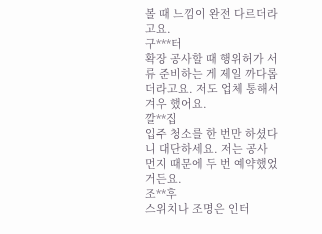볼 때 느낌이 완전 다르더라고요.
구***터
확장 공사할 때 행위허가 서류 준비하는 게 제일 까다롭더라고요. 저도 업체 통해서 겨우 했어요.
깔**집
입주 청소를 한 번만 하셨다니 대단하세요. 저는 공사 먼지 때문에 두 번 예약했었거든요.
조**후
스위치나 조명은 인터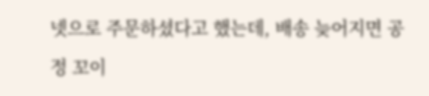넷으로 주문하셨다고 했는데, 배송 늦어지면 공정 꼬이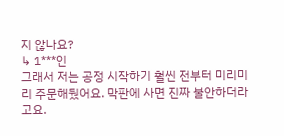지 않나요?
↳ 1***인
그래서 저는 공정 시작하기 훨씬 전부터 미리미리 주문해뒀어요. 막판에 사면 진짜 불안하더라고요.